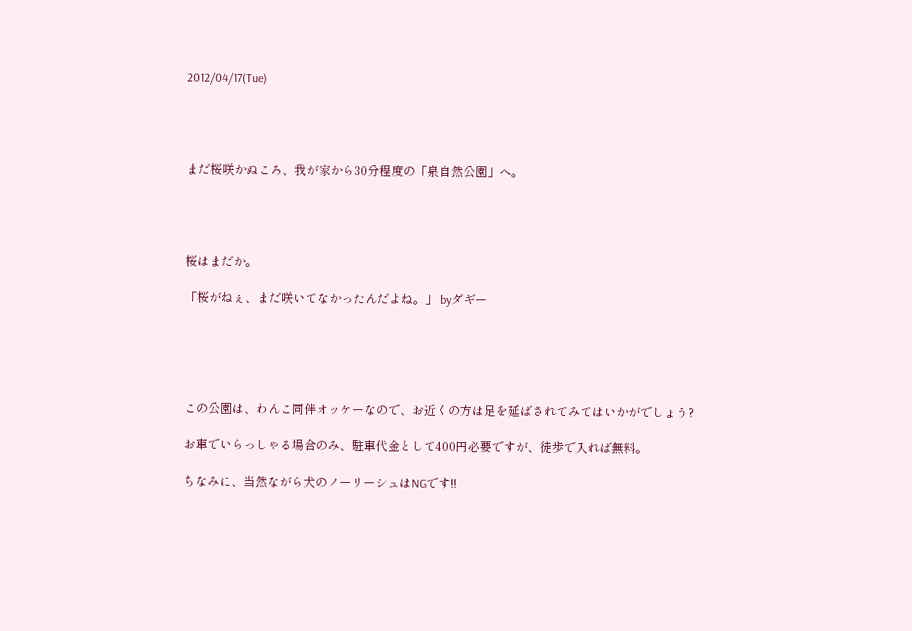2012/04/17(Tue)




まだ桜咲かぬころ、我が家から30分程度の「泉自然公園」へ。




桜はまだか。

「桜がねぇ、まだ咲いてなかったんだよね。」 byダギー





この公園は、わんこ同伴オッケーなので、お近くの方は足を延ばされてみてはいかがでしょう?

お車でいらっしゃる場合のみ、駐車代金として400円必要ですが、徒歩で入れば無料。

ちなみに、当然ながら犬のノーリーシュはNGです!!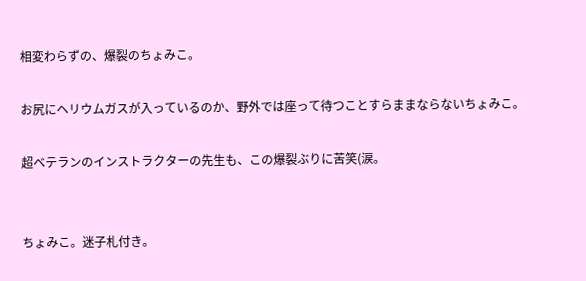相変わらずの、爆裂のちょみこ。

お尻にヘリウムガスが入っているのか、野外では座って待つことすらままならないちょみこ。

超ベテランのインストラクターの先生も、この爆裂ぶりに苦笑(涙。


ちょみこ。迷子札付き。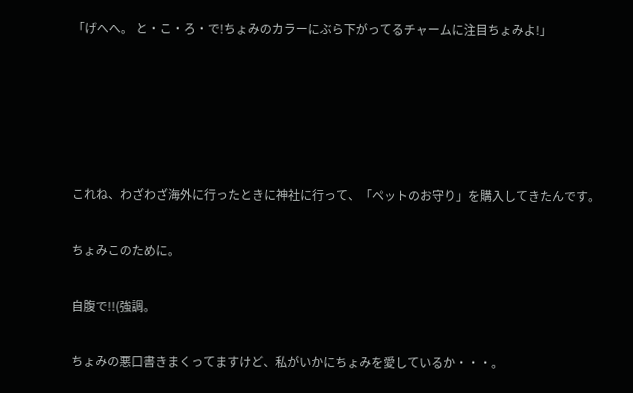「げへへ。 と・こ・ろ・で!ちょみのカラーにぶら下がってるチャームに注目ちょみよ!」





これね、わざわざ海外に行ったときに神社に行って、「ペットのお守り」を購入してきたんです。

ちょみこのために。

自腹で!!(強調。

ちょみの悪口書きまくってますけど、私がいかにちょみを愛しているか・・・。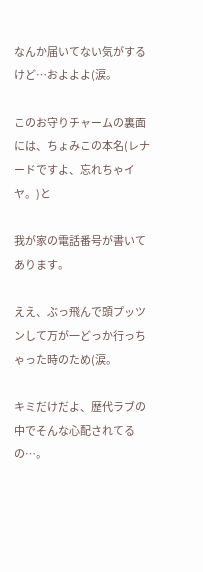なんか届いてない気がするけど…およよよ(涙。

このお守りチャームの裏面には、ちょみこの本名(レナードですよ、忘れちゃイヤ。)と

我が家の電話番号が書いてあります。

ええ、ぶっ飛んで頭プッツンして万が一どっか行っちゃった時のため(涙。

キミだけだよ、歴代ラブの中でそんな心配されてるの…。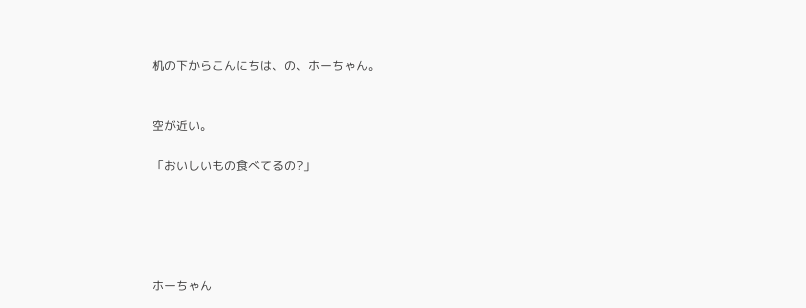机の下からこんにちは、の、ホーちゃん。


空が近い。

「おいしいもの食べてるの?」





ホーちゃん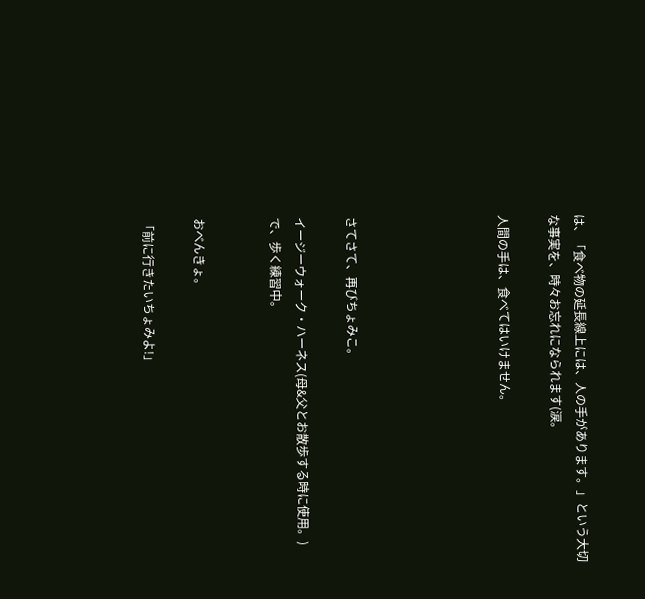は、「食べ物の延長線上には、人の手があります。」という大切な事実を、時々お忘れになられます(涙。

人間の手は、食べてはいけません。





さてさて、再びちょみこ。

イージーウォーク・ハーネス(母&父とお散歩する時に使用。)で、歩く練習中。


おべんきょ。

「前に行きたいちょみよ!」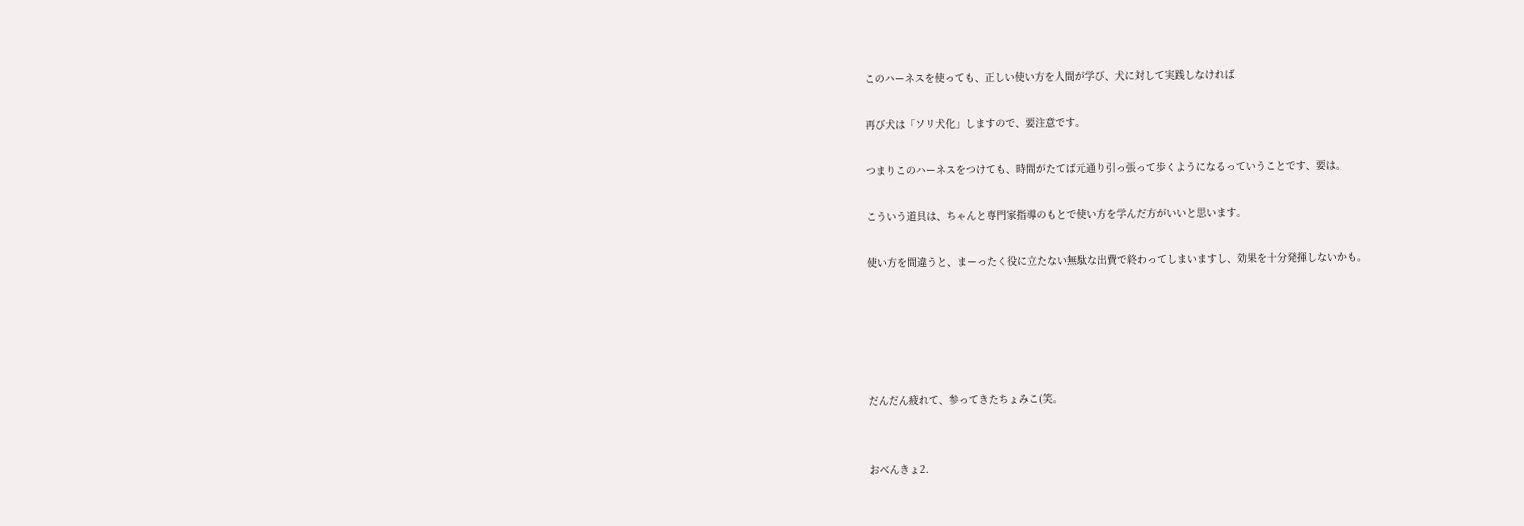このハーネスを使っても、正しい使い方を人間が学び、犬に対して実践しなければ

再び犬は「ソリ犬化」しますので、要注意です。

つまりこのハーネスをつけても、時間がたてば元通り引っ張って歩くようになるっていうことです、要は。

こういう道具は、ちゃんと専門家指導のもとで使い方を学んだ方がいいと思います。

使い方を間違うと、まーったく役に立たない無駄な出費で終わってしまいますし、効果を十分発揮しないかも。





だんだん疲れて、参ってきたちょみこ(笑。


おべんきょ2.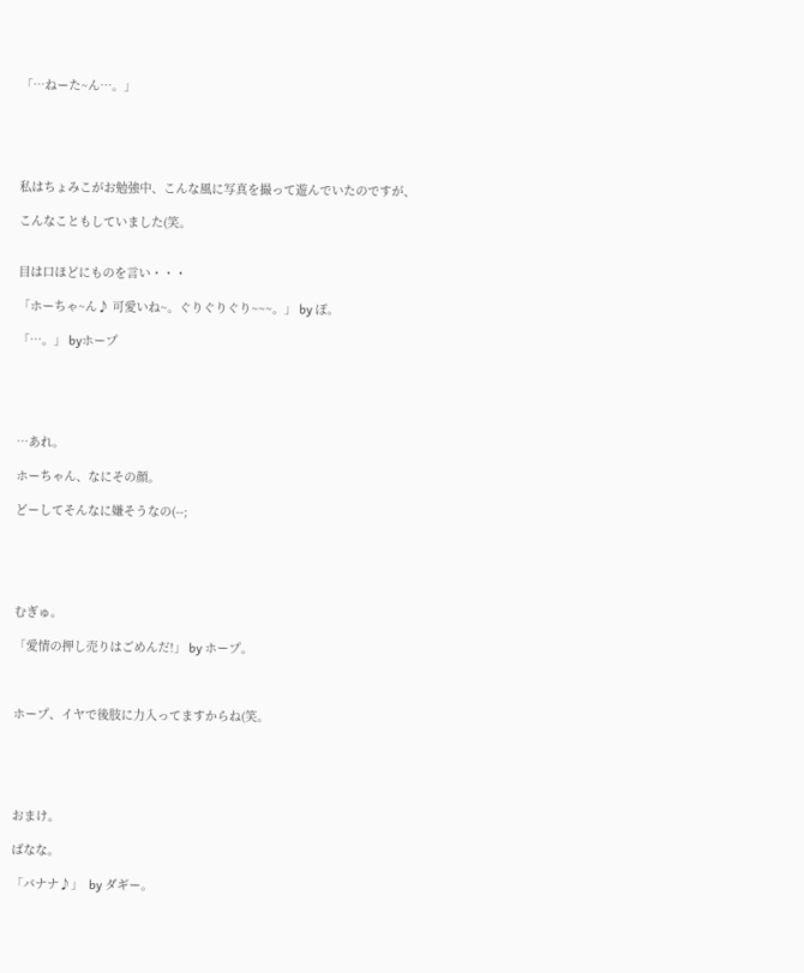「…ねーた~ん…。」





私はちょみこがお勉強中、こんな風に写真を撮って遊んでいたのですが、

こんなこともしていました(笑。


目は口ほどにものを言い・・・

「ホーちゃ~ん♪ 可愛いね~。ぐりぐりぐり~~~。」 by ぽ。

「…。」 byホープ





…あれ。

ホーちゃん、なにその顔。

どーしてそんなに嫌そうなの(--;





むぎゅ。

「愛情の押し売りはごめんだ!」 by ホープ。



ホープ、イヤで後肢に力入ってますからね(笑。





おまけ。

ばなな。

「バナナ♪」  by ダギー。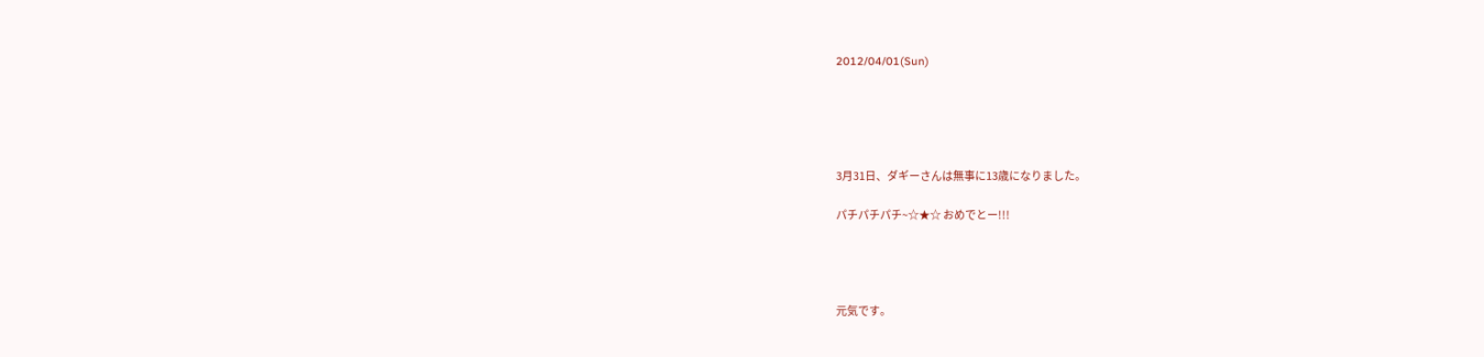2012/04/01(Sun)





3月31日、ダギーさんは無事に13歳になりました。

パチパチパチ~☆★☆ おめでとー!!!




元気です。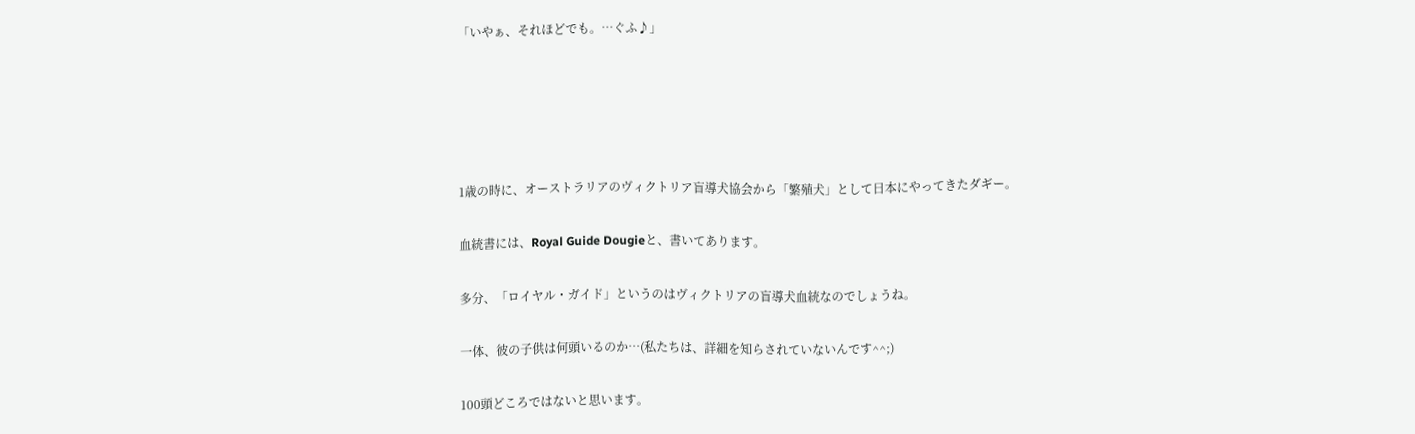「いやぁ、それほどでも。…ぐふ♪」





1歳の時に、オーストラリアのヴィクトリア盲導犬協会から「繁殖犬」として日本にやってきたダギー。

血統書には、Royal Guide Dougieと、書いてあります。

多分、「ロイヤル・ガイド」というのはヴィクトリアの盲導犬血統なのでしょうね。

一体、彼の子供は何頭いるのか…(私たちは、詳細を知らされていないんです^^;)

100頭どころではないと思います。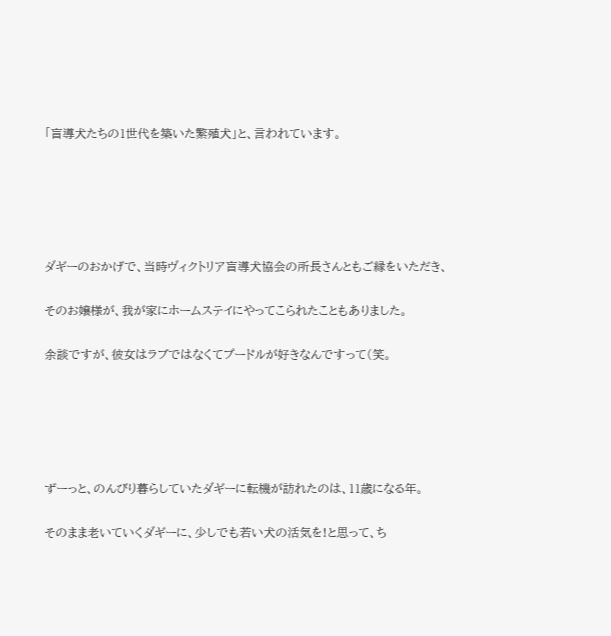「盲導犬たちの1世代を築いた繁殖犬」と、言われています。





ダギーのおかげで、当時ヴィクトリア盲導犬協会の所長さんともご縁をいただき、

そのお嬢様が、我が家にホームステイにやってこられたこともありました。

余談ですが、彼女はラブではなくてプードルが好きなんですって(笑。





ずーっと、のんびり暮らしていたダギーに転機が訪れたのは、11歳になる年。

そのまま老いていくダギーに、少しでも若い犬の活気を!と思って、ち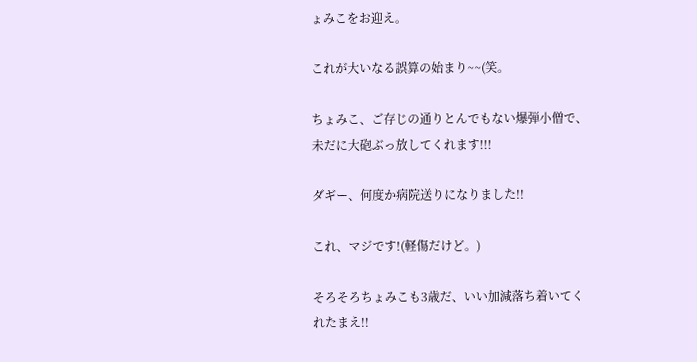ょみこをお迎え。

これが大いなる誤算の始まり~~(笑。

ちょみこ、ご存じの通りとんでもない爆弾小僧で、未だに大砲ぶっ放してくれます!!!

ダギー、何度か病院送りになりました!!

これ、マジです!(軽傷だけど。)

そろそろちょみこも3歳だ、いい加減落ち着いてくれたまえ!!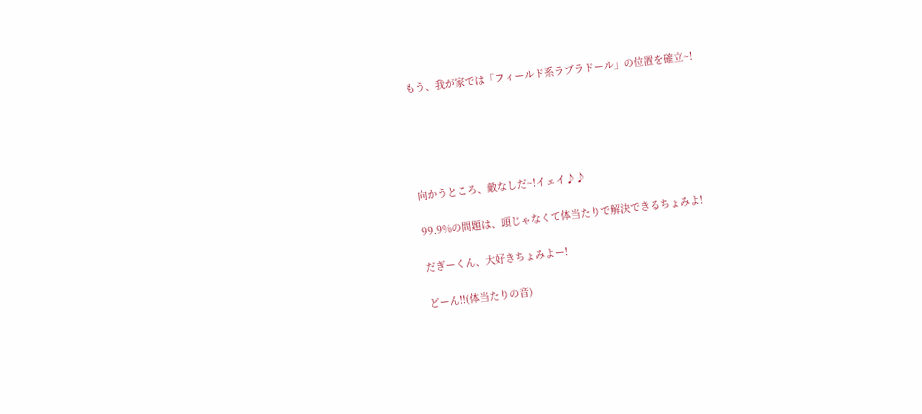もう、我が家では「フィールド系ラブラドール」の位置を確立~!





向かうところ、敵なしだ~!イェイ♪♪

99.9%の問題は、頭じゃなくて体当たりで解決できるちょみよ!

だぎーくん、大好きちょみよー!

どーん!!(体当たりの音)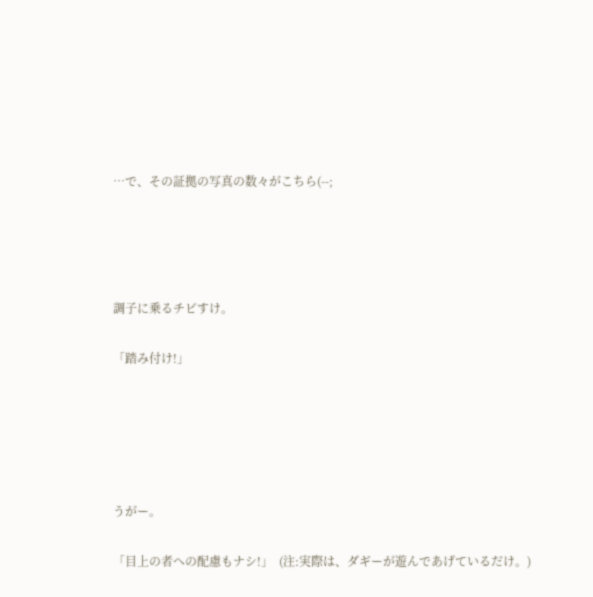…で、その証拠の写真の数々がこちら(--;




調子に乗るチビすけ。

「踏み付け!」





うがー。

「目上の者への配慮もナシ!」  (注:実際は、ダギーが遊んであげているだけ。)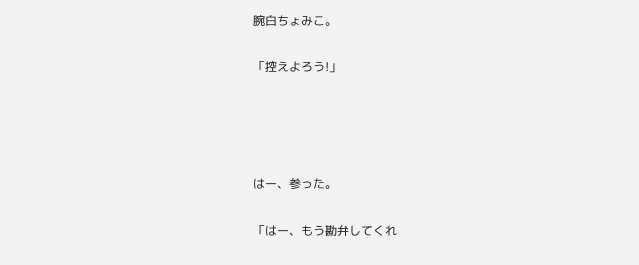腕白ちょみこ。

「控えよろう!」




はー、参った。

「はー、もう勘弁してくれ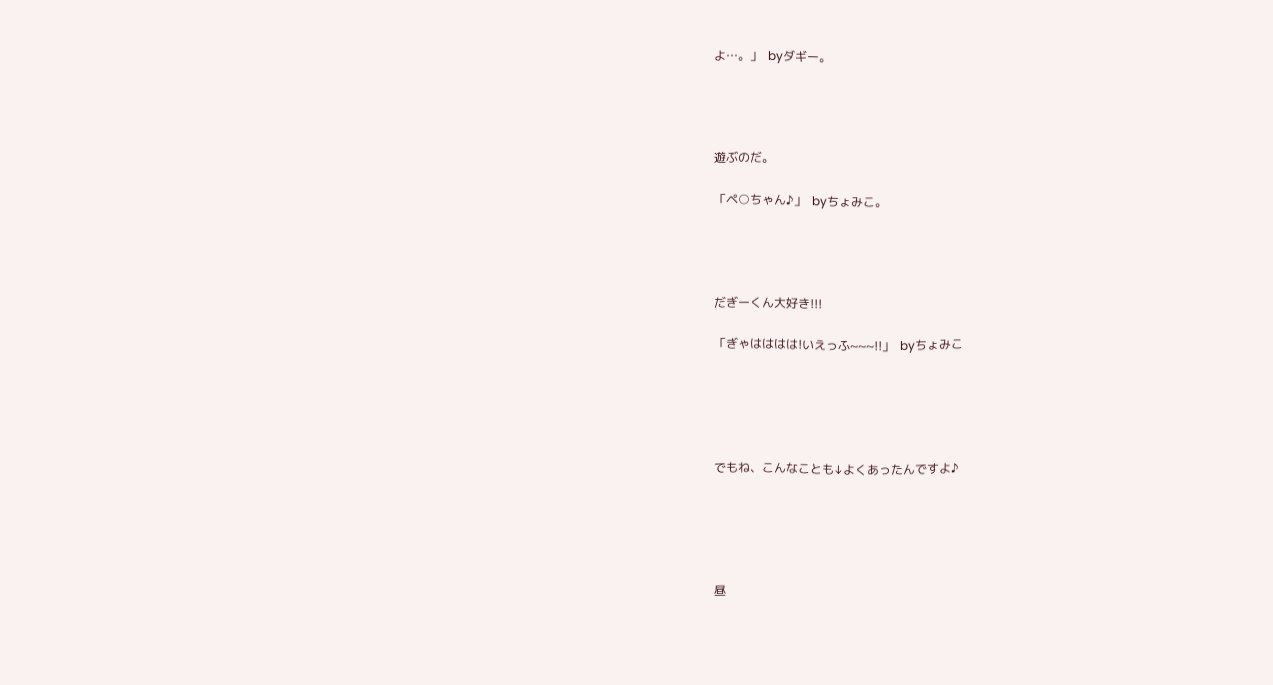よ…。」  byダギー。




遊ぶのだ。

「ペ○ちゃん♪」  byちょみこ。




だぎーくん大好き!!!

「ぎゃはははは!いえっふ~~~!!」  byちょみこ





でもね、こんなことも↓よくあったんですよ♪





昼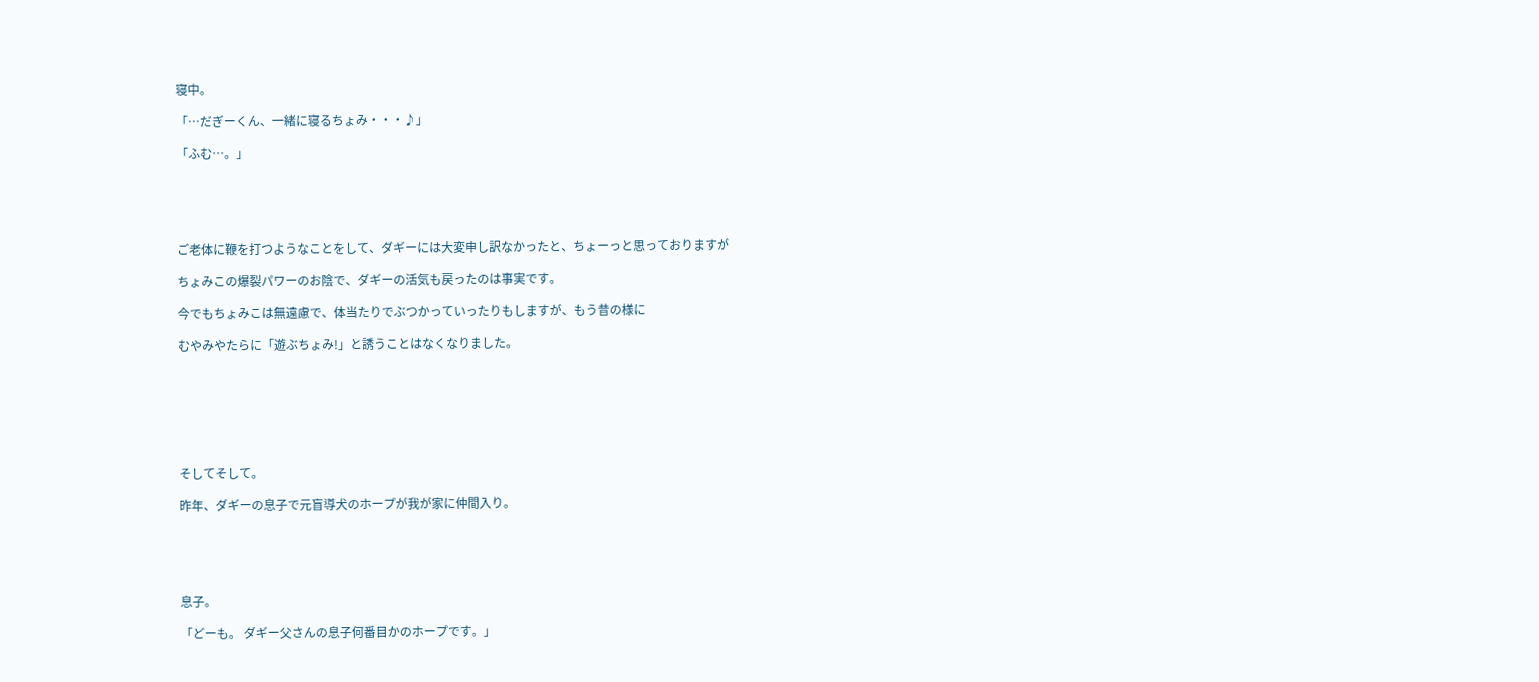寝中。

「…だぎーくん、一緒に寝るちょみ・・・♪」

「ふむ…。」





ご老体に鞭を打つようなことをして、ダギーには大変申し訳なかったと、ちょーっと思っておりますが

ちょみこの爆裂パワーのお陰で、ダギーの活気も戻ったのは事実です。

今でもちょみこは無遠慮で、体当たりでぶつかっていったりもしますが、もう昔の様に

むやみやたらに「遊ぶちょみ!」と誘うことはなくなりました。







そしてそして。

昨年、ダギーの息子で元盲導犬のホープが我が家に仲間入り。





息子。

「どーも。 ダギー父さんの息子何番目かのホープです。」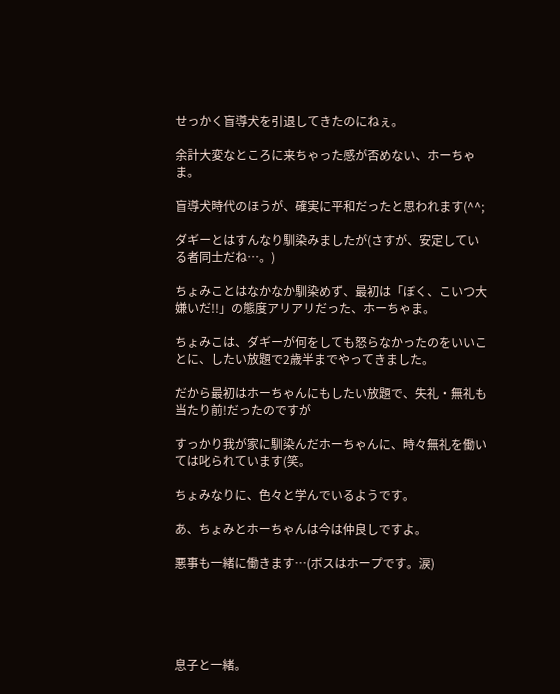せっかく盲導犬を引退してきたのにねぇ。

余計大変なところに来ちゃった感が否めない、ホーちゃま。

盲導犬時代のほうが、確実に平和だったと思われます(^^;

ダギーとはすんなり馴染みましたが(さすが、安定している者同士だね…。)

ちょみことはなかなか馴染めず、最初は「ぼく、こいつ大嫌いだ!!」の態度アリアリだった、ホーちゃま。

ちょみこは、ダギーが何をしても怒らなかったのをいいことに、したい放題で2歳半までやってきました。

だから最初はホーちゃんにもしたい放題で、失礼・無礼も当たり前!だったのですが

すっかり我が家に馴染んだホーちゃんに、時々無礼を働いては叱られています(笑。

ちょみなりに、色々と学んでいるようです。

あ、ちょみとホーちゃんは今は仲良しですよ。

悪事も一緒に働きます…(ボスはホープです。涙)





息子と一緒。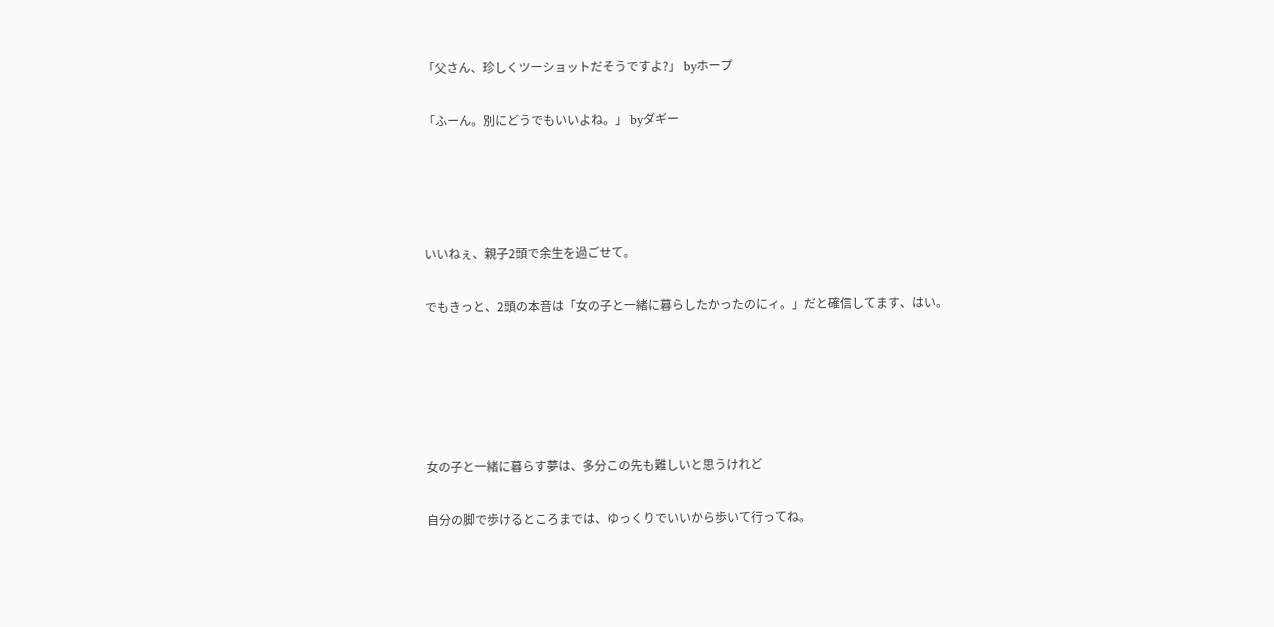「父さん、珍しくツーショットだそうですよ?」 byホープ

「ふーん。別にどうでもいいよね。」 byダギー




いいねぇ、親子2頭で余生を過ごせて。

でもきっと、2頭の本音は「女の子と一緒に暮らしたかったのにィ。」だと確信してます、はい。





女の子と一緒に暮らす夢は、多分この先も難しいと思うけれど

自分の脚で歩けるところまでは、ゆっくりでいいから歩いて行ってね。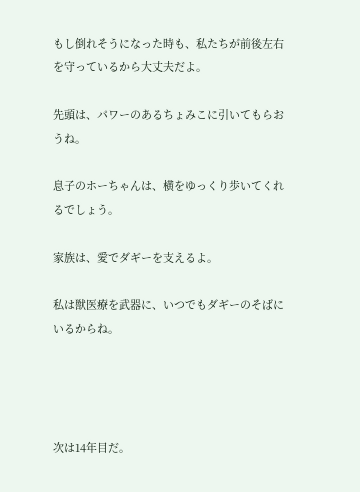もし倒れそうになった時も、私たちが前後左右を守っているから大丈夫だよ。

先頭は、パワーのあるちょみこに引いてもらおうね。

息子のホーちゃんは、横をゆっくり歩いてくれるでしょう。

家族は、愛でダギーを支えるよ。

私は獣医療を武器に、いつでもダギーのそばにいるからね。




次は14年目だ。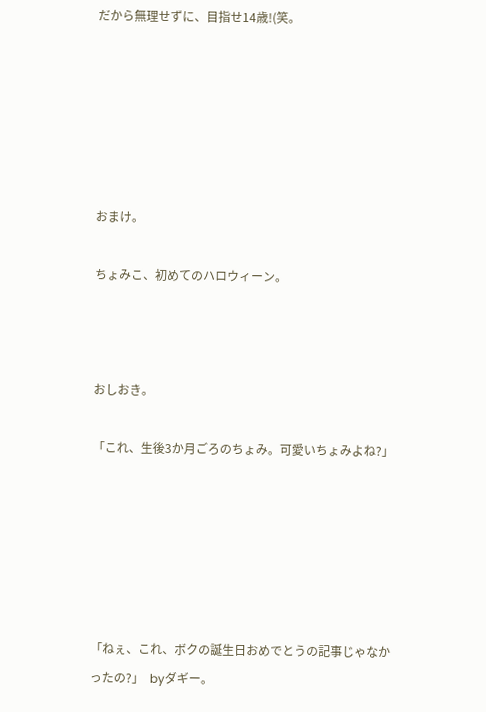だから無理せずに、目指せ14歳!(笑。






おまけ。

ちょみこ、初めてのハロウィーン。



おしおき。

「これ、生後3か月ごろのちょみ。可愛いちょみよね?」






「ねぇ、これ、ボクの誕生日おめでとうの記事じゃなかったの?」  byダギー。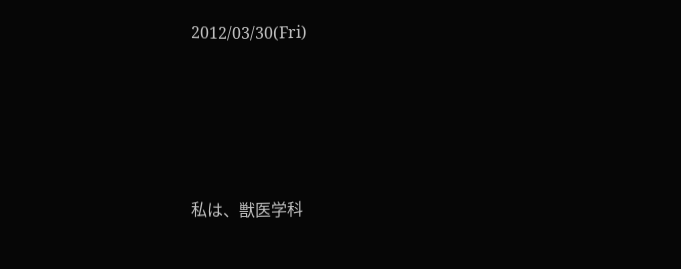2012/03/30(Fri)






私は、獣医学科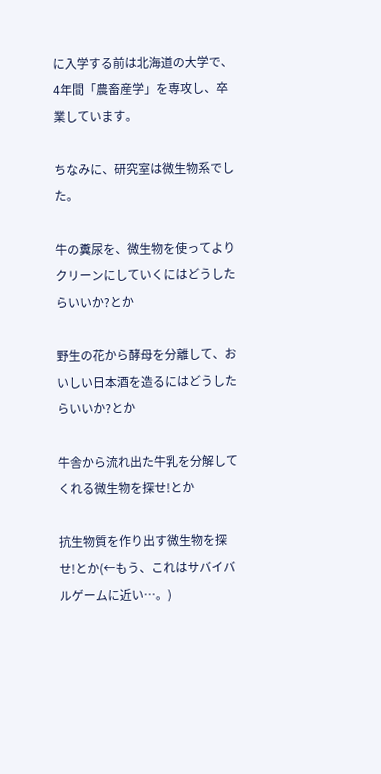に入学する前は北海道の大学で、4年間「農畜産学」を専攻し、卒業しています。

ちなみに、研究室は微生物系でした。

牛の糞尿を、微生物を使ってよりクリーンにしていくにはどうしたらいいか?とか

野生の花から酵母を分離して、おいしい日本酒を造るにはどうしたらいいか?とか

牛舎から流れ出た牛乳を分解してくれる微生物を探せ!とか

抗生物質を作り出す微生物を探せ!とか(←もう、これはサバイバルゲームに近い…。)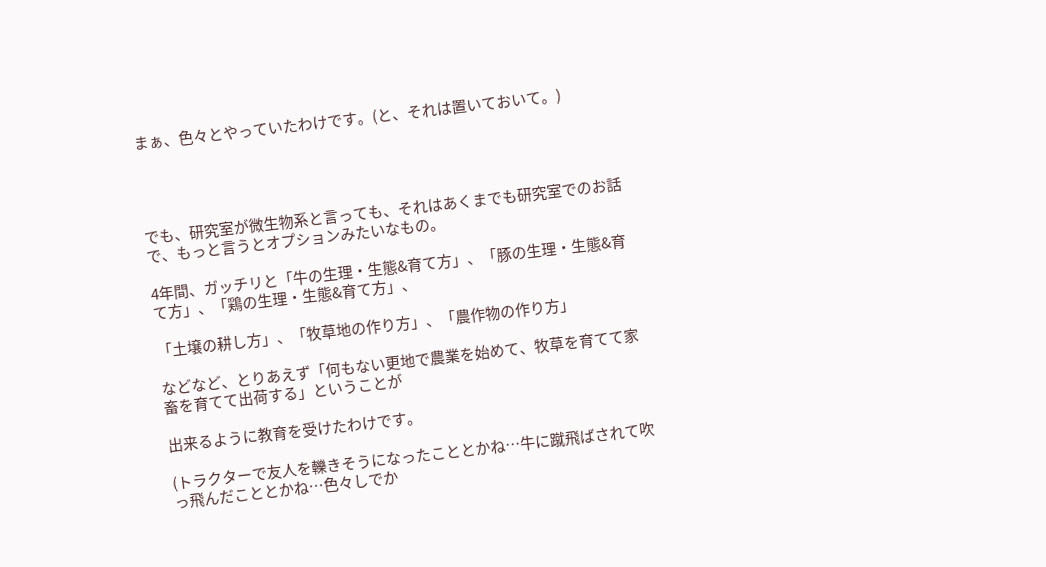まぁ、色々とやっていたわけです。(と、それは置いておいて。)




でも、研究室が微生物系と言っても、それはあくまでも研究室でのお話で、もっと言うとオプションみたいなもの。

4年間、ガッチリと「牛の生理・生態&育て方」、「豚の生理・生態&育て方」、「鶏の生理・生態&育て方」、

「土壌の耕し方」、「牧草地の作り方」、「農作物の作り方」

などなど、とりあえず「何もない更地で農業を始めて、牧草を育てて家畜を育てて出荷する」ということが

出来るように教育を受けたわけです。

(トラクターで友人を轢きそうになったこととかね…牛に蹴飛ばされて吹っ飛んだこととかね…色々しでか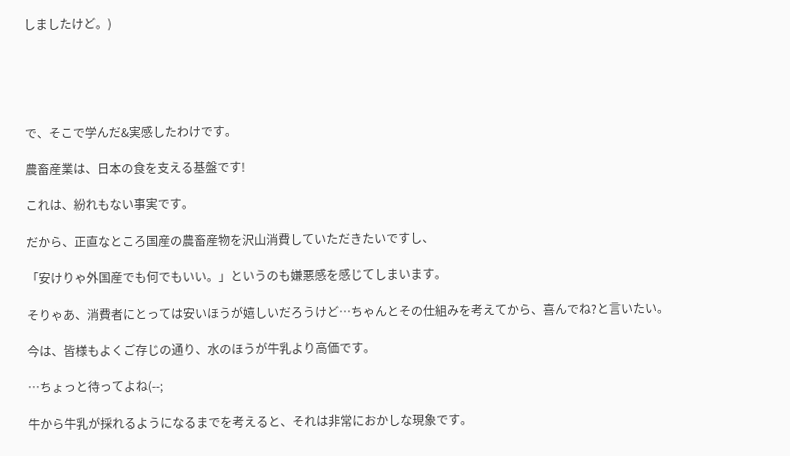しましたけど。)





で、そこで学んだ&実感したわけです。

農畜産業は、日本の食を支える基盤です!

これは、紛れもない事実です。

だから、正直なところ国産の農畜産物を沢山消費していただきたいですし、

「安けりゃ外国産でも何でもいい。」というのも嫌悪感を感じてしまいます。

そりゃあ、消費者にとっては安いほうが嬉しいだろうけど…ちゃんとその仕組みを考えてから、喜んでね?と言いたい。

今は、皆様もよくご存じの通り、水のほうが牛乳より高価です。

…ちょっと待ってよね(--;

牛から牛乳が採れるようになるまでを考えると、それは非常におかしな現象です。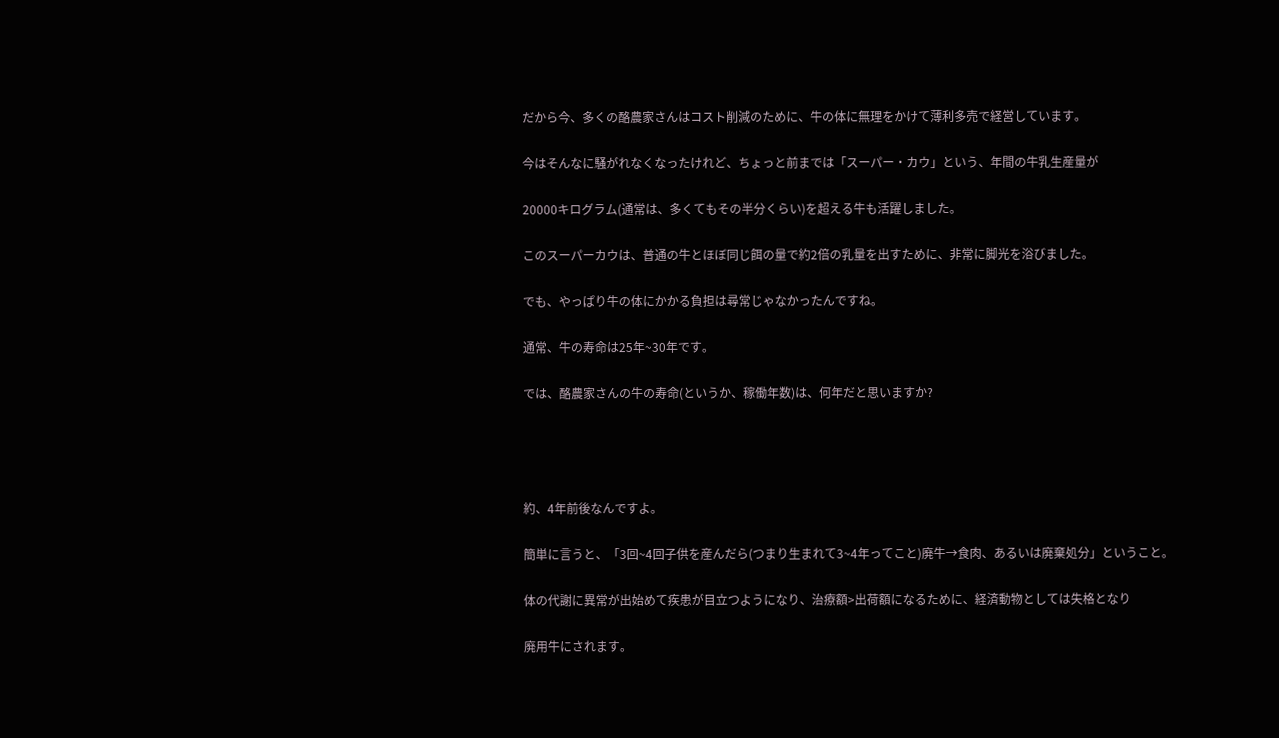だから今、多くの酪農家さんはコスト削減のために、牛の体に無理をかけて薄利多売で経営しています。

今はそんなに騒がれなくなったけれど、ちょっと前までは「スーパー・カウ」という、年間の牛乳生産量が

20000キログラム(通常は、多くてもその半分くらい)を超える牛も活躍しました。

このスーパーカウは、普通の牛とほぼ同じ餌の量で約2倍の乳量を出すために、非常に脚光を浴びました。

でも、やっぱり牛の体にかかる負担は尋常じゃなかったんですね。

通常、牛の寿命は25年~30年です。

では、酪農家さんの牛の寿命(というか、稼働年数)は、何年だと思いますか?




約、4年前後なんですよ。

簡単に言うと、「3回~4回子供を産んだら(つまり生まれて3~4年ってこと)廃牛→食肉、あるいは廃棄処分」ということ。

体の代謝に異常が出始めて疾患が目立つようになり、治療額>出荷額になるために、経済動物としては失格となり

廃用牛にされます。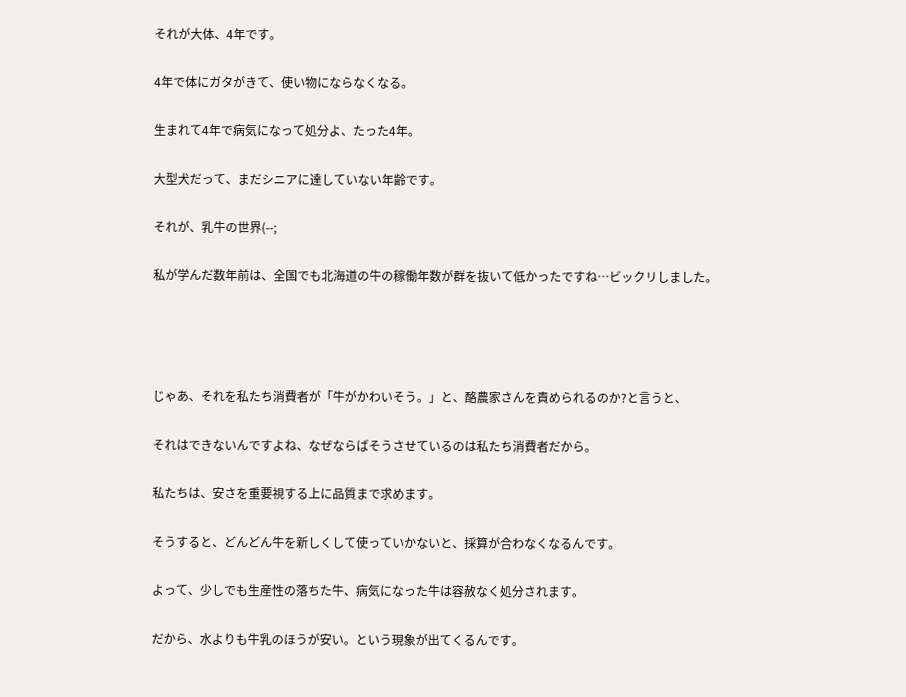それが大体、4年です。

4年で体にガタがきて、使い物にならなくなる。

生まれて4年で病気になって処分よ、たった4年。

大型犬だって、まだシニアに達していない年齢です。

それが、乳牛の世界(--;

私が学んだ数年前は、全国でも北海道の牛の稼働年数が群を抜いて低かったですね…ビックリしました。




じゃあ、それを私たち消費者が「牛がかわいそう。」と、酪農家さんを責められるのか?と言うと、

それはできないんですよね、なぜならばそうさせているのは私たち消費者だから。

私たちは、安さを重要視する上に品質まで求めます。

そうすると、どんどん牛を新しくして使っていかないと、採算が合わなくなるんです。

よって、少しでも生産性の落ちた牛、病気になった牛は容赦なく処分されます。

だから、水よりも牛乳のほうが安い。という現象が出てくるんです。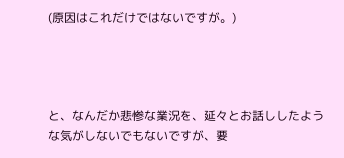(原因はこれだけではないですが。)




と、なんだか悲惨な業況を、延々とお話ししたような気がしないでもないですが、要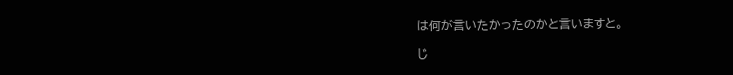は何が言いたかったのかと言いますと。

じ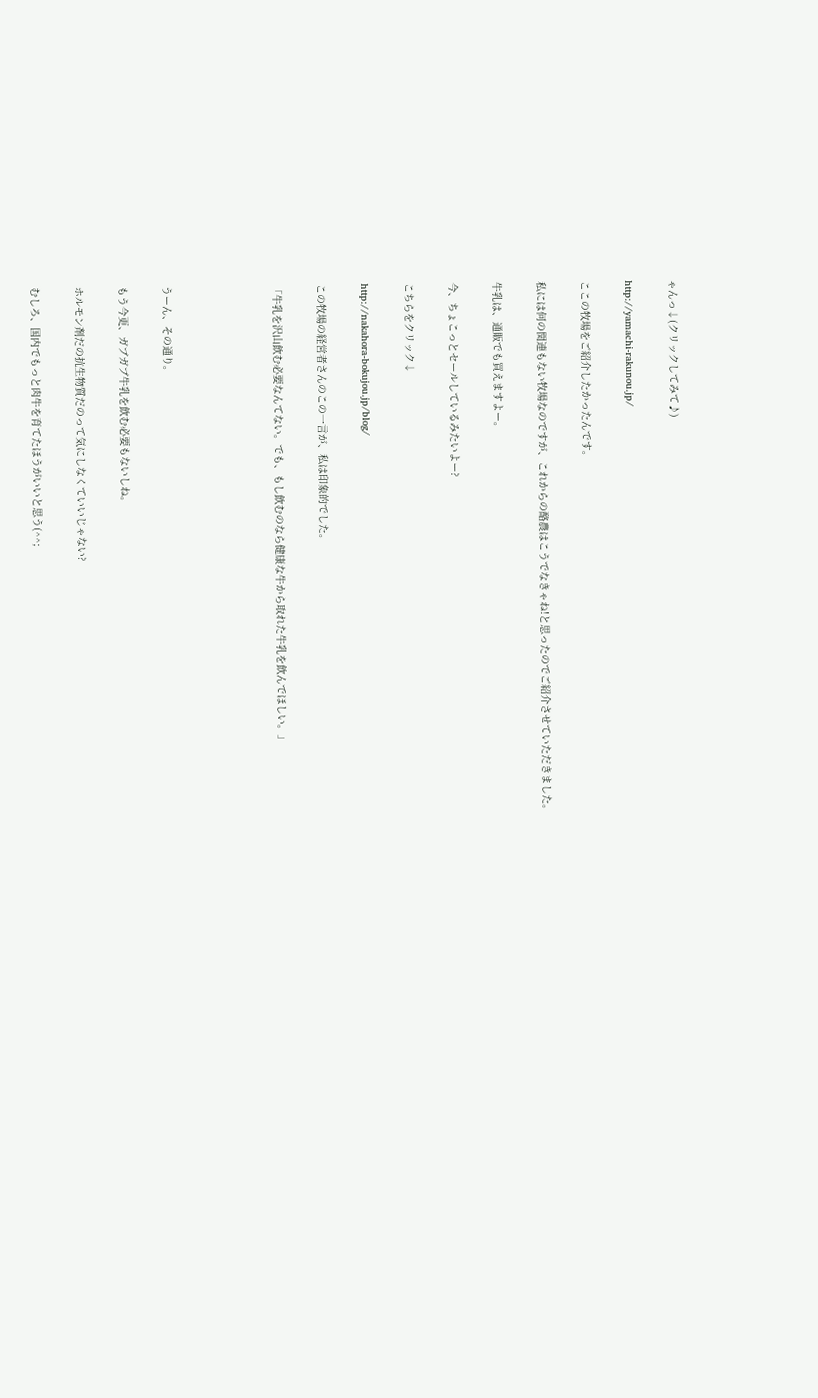ゃんっ↓(クリックしてみて♪)

http://yamachi-rakunou.jp/

ここの牧場をご紹介したかったんです。

私には何の関連もない牧場なのですが、これからの酪農はこうでなきゃね!と思ったのでご紹介させていただきました。

牛乳は、通販でも買えますよー。

今、ちょこっとセールしているみたいよー?

こちらをクリック↓

http://nakahora-bokujou.jp/blog/

この牧場の経営者さんのこの一言が、私は印象的でした。

「牛乳を沢山飲む必要なんてない。でも、もし飲むのなら健康な牛から取れた牛乳を飲んでほしい。」




うーん、その通り。

もう今更、ガブガブ牛乳を飲む必要もないしね。

ホルモン剤だの抗生物質だのって気にしなくていいじゃない?

むしろ、国内でもっと肉牛を育てたほうがいいと思う(^^;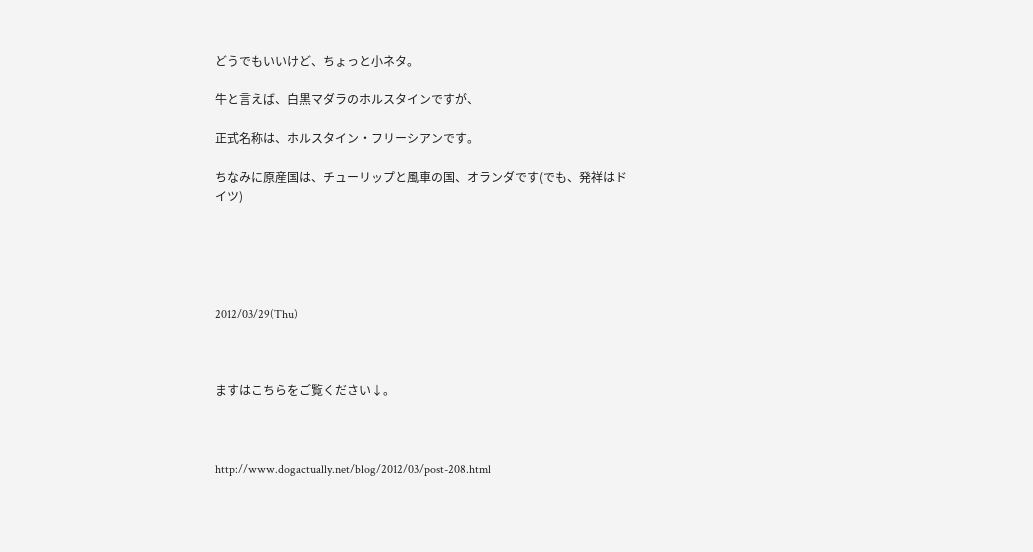どうでもいいけど、ちょっと小ネタ。

牛と言えば、白黒マダラのホルスタインですが、

正式名称は、ホルスタイン・フリーシアンです。

ちなみに原産国は、チューリップと風車の国、オランダです(でも、発祥はドイツ)





2012/03/29(Thu)



ますはこちらをご覧ください↓。



http://www.dogactually.net/blog/2012/03/post-208.html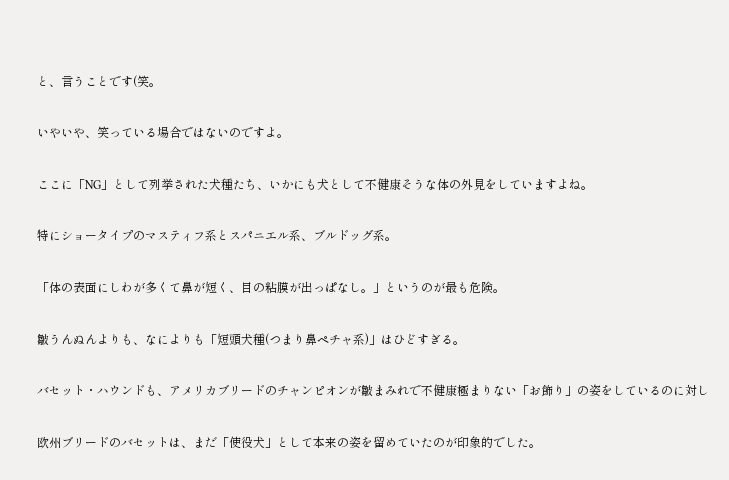と、言うことです(笑。

いやいや、笑っている場合ではないのですよ。

ここに「NG」として列挙された犬種たち、いかにも犬として不健康そうな体の外見をしていますよね。

特にショータイプのマスティフ系とスパニエル系、ブルドッグ系。

「体の表面にしわが多くて鼻が短く、目の粘膜が出っぱなし。」というのが最も危険。

皺うんぬんよりも、なによりも「短頭犬種(つまり鼻ペチャ系)」はひどすぎる。

バセット・ハウンドも、アメリカブリードのチャンピオンが皺まみれで不健康極まりない「お飾り」の姿をしているのに対し

欧州ブリードのバセットは、まだ「使役犬」として本来の姿を留めていたのが印象的でした。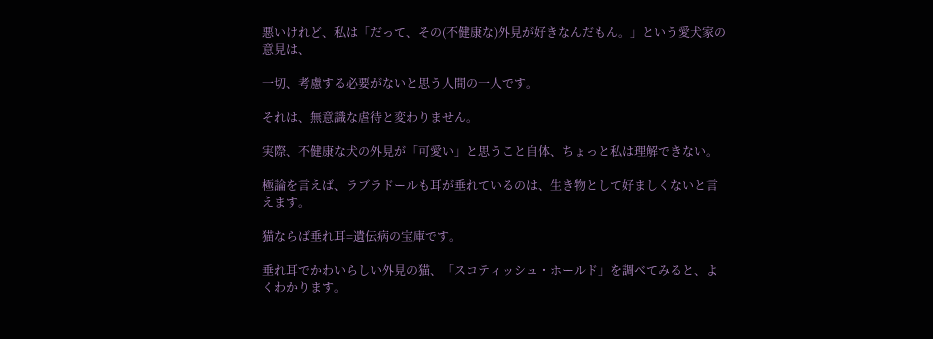悪いけれど、私は「だって、その(不健康な)外見が好きなんだもん。」という愛犬家の意見は、

一切、考慮する必要がないと思う人間の一人です。

それは、無意識な虐待と変わりません。

実際、不健康な犬の外見が「可愛い」と思うこと自体、ちょっと私は理解できない。

極論を言えば、ラブラドールも耳が垂れているのは、生き物として好ましくないと言えます。

猫ならば垂れ耳=遺伝病の宝庫です。

垂れ耳でかわいらしい外見の猫、「スコティッシュ・ホールド」を調べてみると、よくわかります。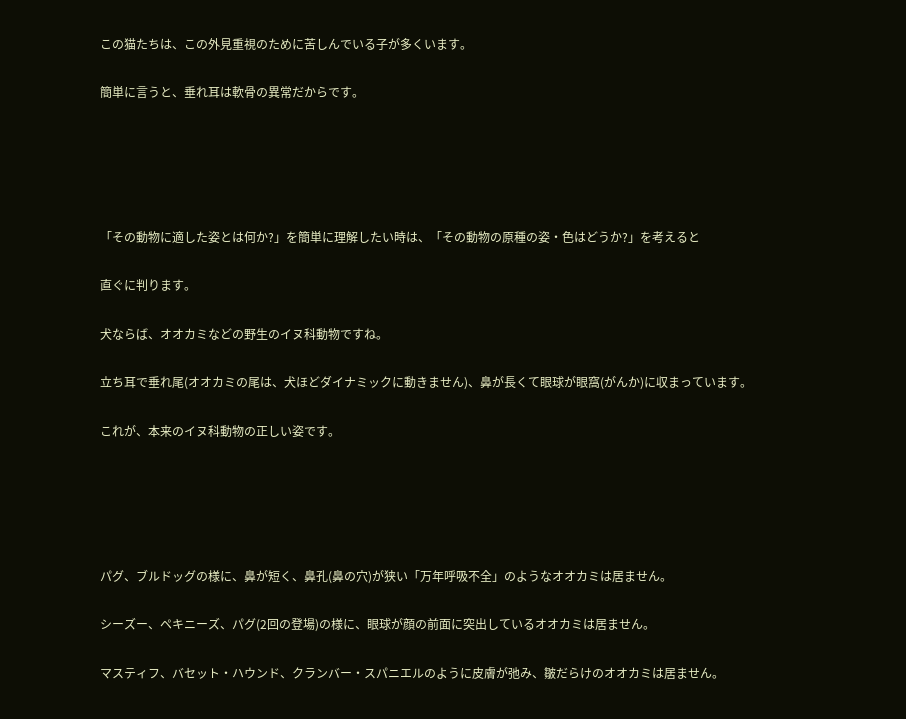この猫たちは、この外見重視のために苦しんでいる子が多くいます。

簡単に言うと、垂れ耳は軟骨の異常だからです。





「その動物に適した姿とは何か?」を簡単に理解したい時は、「その動物の原種の姿・色はどうか?」を考えると

直ぐに判ります。

犬ならば、オオカミなどの野生のイヌ科動物ですね。

立ち耳で垂れ尾(オオカミの尾は、犬ほどダイナミックに動きません)、鼻が長くて眼球が眼窩(がんか)に収まっています。

これが、本来のイヌ科動物の正しい姿です。





パグ、ブルドッグの様に、鼻が短く、鼻孔(鼻の穴)が狭い「万年呼吸不全」のようなオオカミは居ません。

シーズー、ペキニーズ、パグ(2回の登場)の様に、眼球が顔の前面に突出しているオオカミは居ません。

マスティフ、バセット・ハウンド、クランバー・スパニエルのように皮膚が弛み、皺だらけのオオカミは居ません。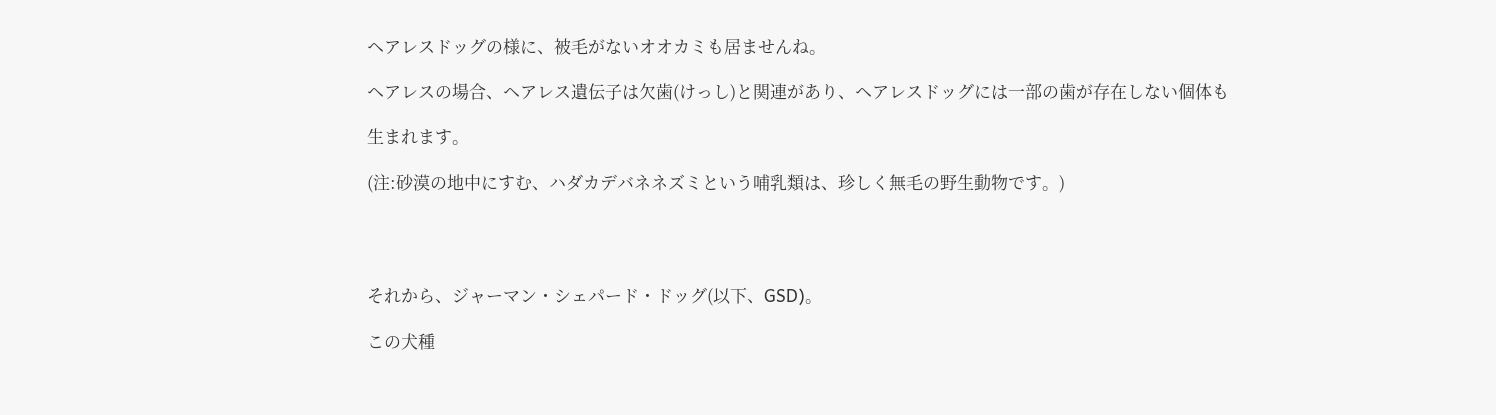ヘアレスドッグの様に、被毛がないオオカミも居ませんね。

ヘアレスの場合、ヘアレス遺伝子は欠歯(けっし)と関連があり、ヘアレスドッグには一部の歯が存在しない個体も

生まれます。

(注:砂漠の地中にすむ、ハダカデバネネズミという哺乳類は、珍しく無毛の野生動物です。)




それから、ジャーマン・シェパード・ドッグ(以下、GSD)。

この犬種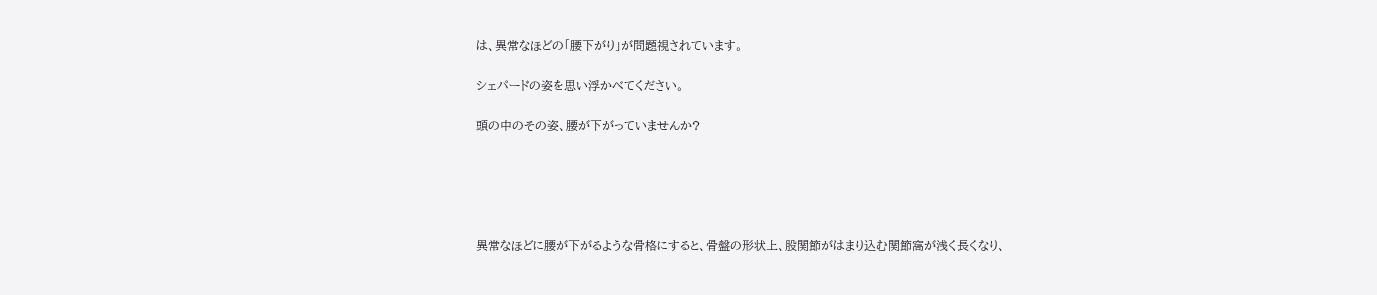は、異常なほどの「腰下がり」が問題視されています。

シェパードの姿を思い浮かべてください。

頭の中のその姿、腰が下がっていませんか?





異常なほどに腰が下がるような骨格にすると、骨盤の形状上、股関節がはまり込む関節窩が浅く長くなり、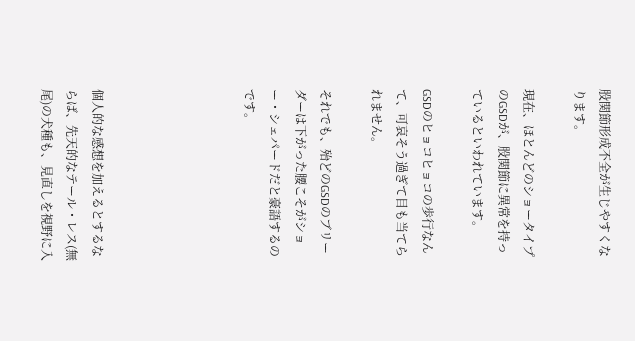股関節形成不全が生じやすくなります。

現在、ほとんどのショータイプのGSDが、股関節に異常を持っているといわれています。

GSDのヒョコヒョコの歩行なんて、可哀そう過ぎて目も当てられません。

それでも、殆どのGSDのブリーダーは下がった腰こそがショー・シェパードだと豪語するのです。





個人的な感想を加えるとするならば、先天的なテール・レス(無尾)の犬種も、見直しを視野に入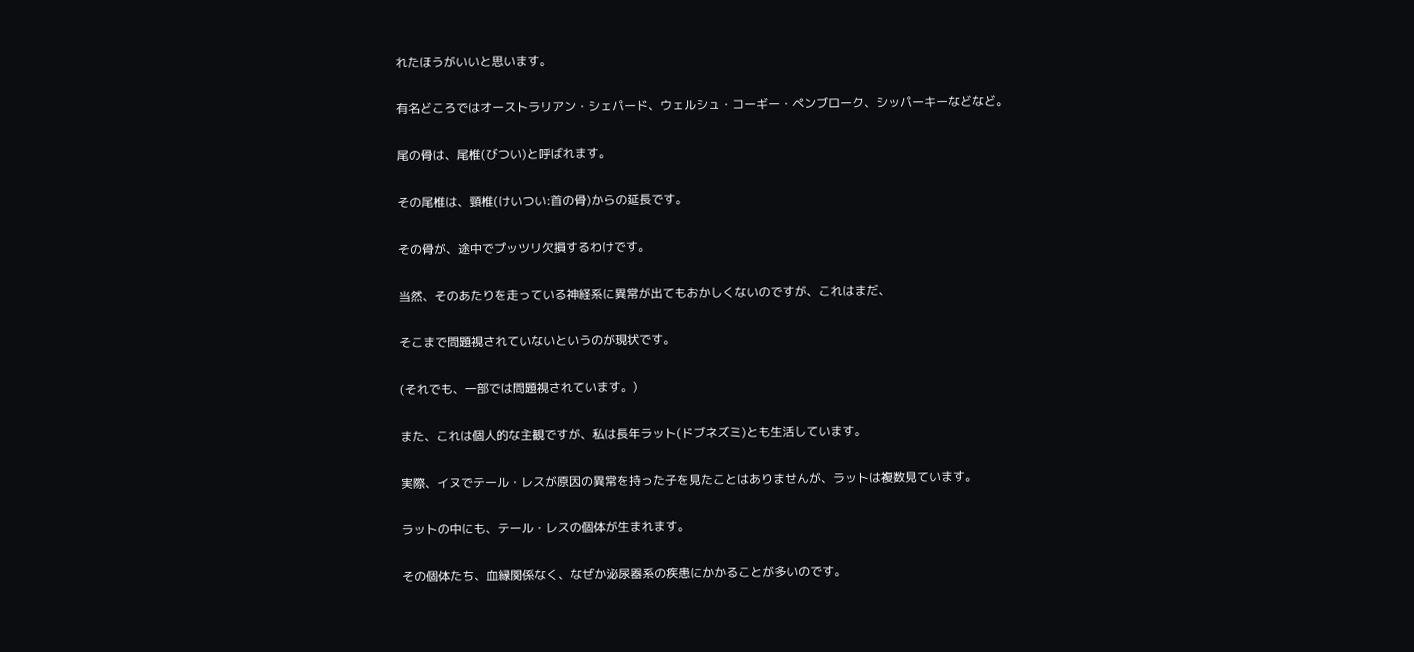れたほうがいいと思います。

有名どころではオーストラリアン・シェパード、ウェルシュ・コーギー・ペンブローク、シッパーキーなどなど。

尾の骨は、尾椎(びつい)と呼ばれます。

その尾椎は、頸椎(けいつい:首の骨)からの延長です。

その骨が、途中でプッツリ欠損するわけです。

当然、そのあたりを走っている神経系に異常が出てもおかしくないのですが、これはまだ、

そこまで問題視されていないというのが現状です。

(それでも、一部では問題視されています。)

また、これは個人的な主観ですが、私は長年ラット(ドブネズミ)とも生活しています。

実際、イヌでテール・レスが原因の異常を持った子を見たことはありませんが、ラットは複数見ています。

ラットの中にも、テール・レスの個体が生まれます。

その個体たち、血縁関係なく、なぜか泌尿器系の疾患にかかることが多いのです。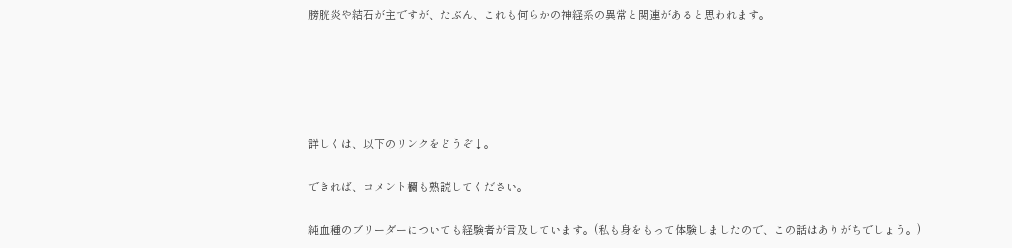膀胱炎や結石が主ですが、たぶん、これも何らかの神経系の異常と関連があると思われます。





詳しくは、以下のリンクをどうぞ↓。

できれば、コメント欄も熟読してください。

純血種のブリーダーについても経験者が言及しています。(私も身をもって体験しましたので、この話はありがちでしょう。)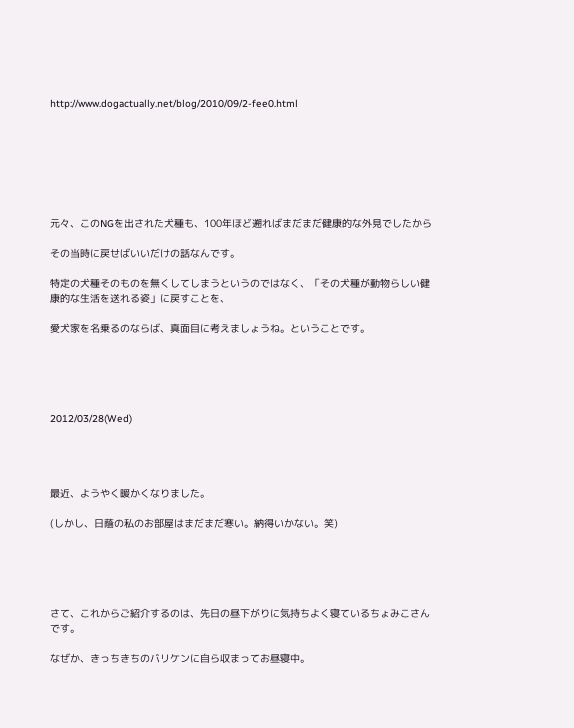http://www.dogactually.net/blog/2010/09/2-fee0.html







元々、このNGを出された犬種も、100年ほど遡ればまだまだ健康的な外見でしたから

その当時に戻せばいいだけの話なんです。

特定の犬種そのものを無くしてしまうというのではなく、「その犬種が動物らしい健康的な生活を送れる姿」に戻すことを、

愛犬家を名乗るのならば、真面目に考えましょうね。ということです。





2012/03/28(Wed)




最近、ようやく暖かくなりました。

(しかし、日蔭の私のお部屋はまだまだ寒い。納得いかない。笑)





さて、これからご紹介するのは、先日の昼下がりに気持ちよく寝ているちょみこさんです。

なぜか、きっちきちのバリケンに自ら収まってお昼寝中。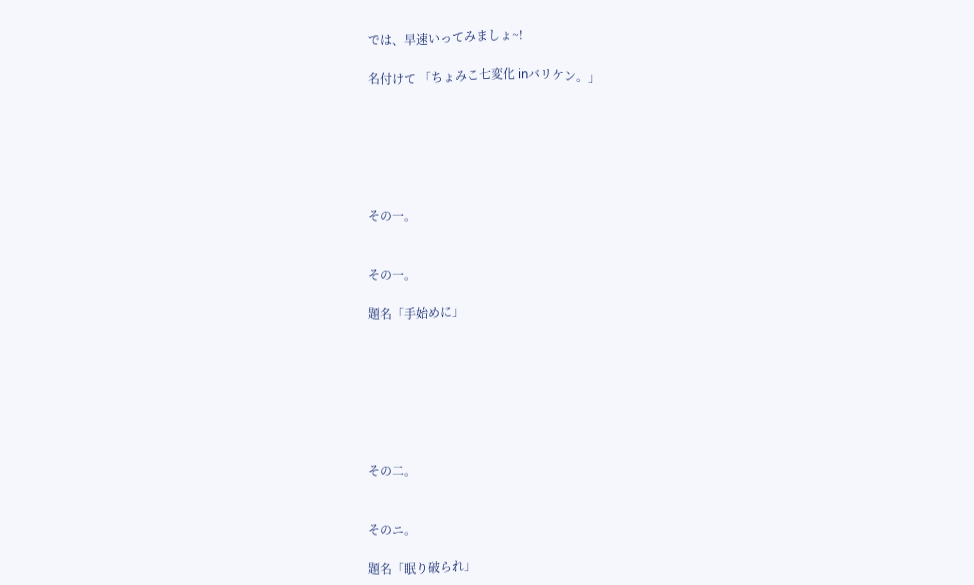では、早速いってみましょ~!

名付けて 「ちょみこ七変化 inバリケン。」






その一。


その一。

題名「手始めに」







その二。


そのニ。

題名「眠り破られ」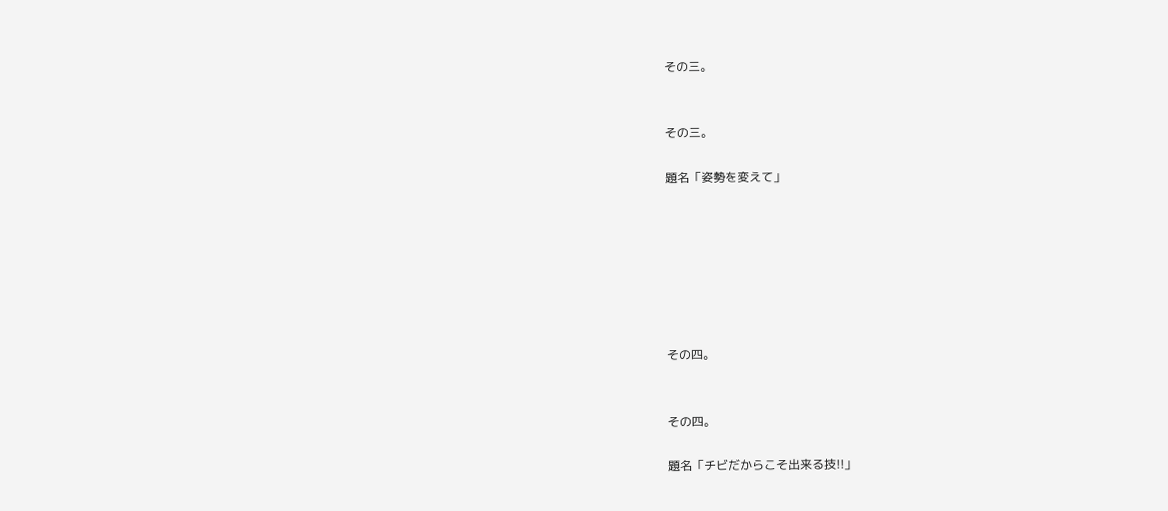その三。


その三。

題名「姿勢を変えて」







その四。


その四。

題名「チビだからこそ出来る技!!」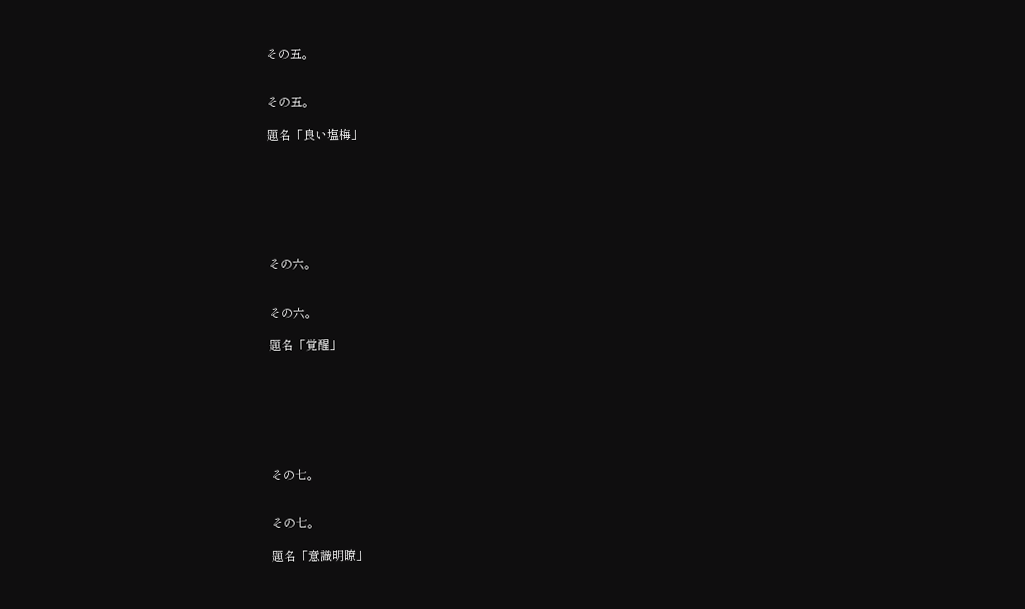その五。


その五。

題名「良い塩梅」







その六。


その六。

題名「覚醒」







その七。


その七。

題名「意識明瞭」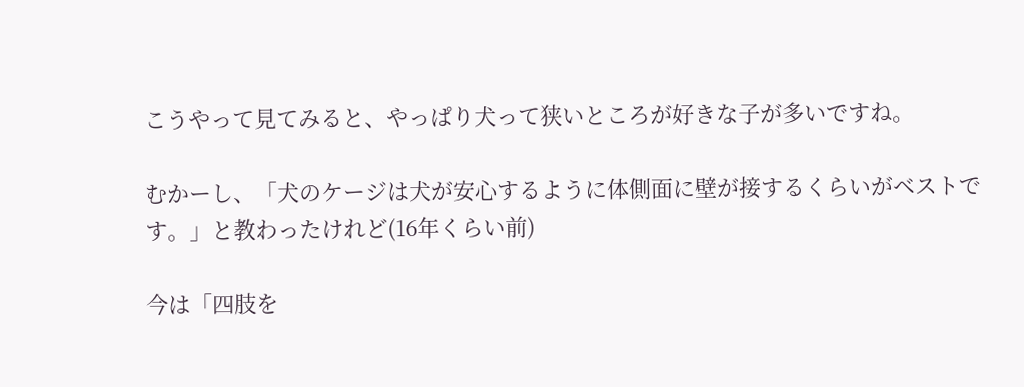こうやって見てみると、やっぱり犬って狭いところが好きな子が多いですね。

むかーし、「犬のケージは犬が安心するように体側面に壁が接するくらいがベストです。」と教わったけれど(16年くらい前)

今は「四肢を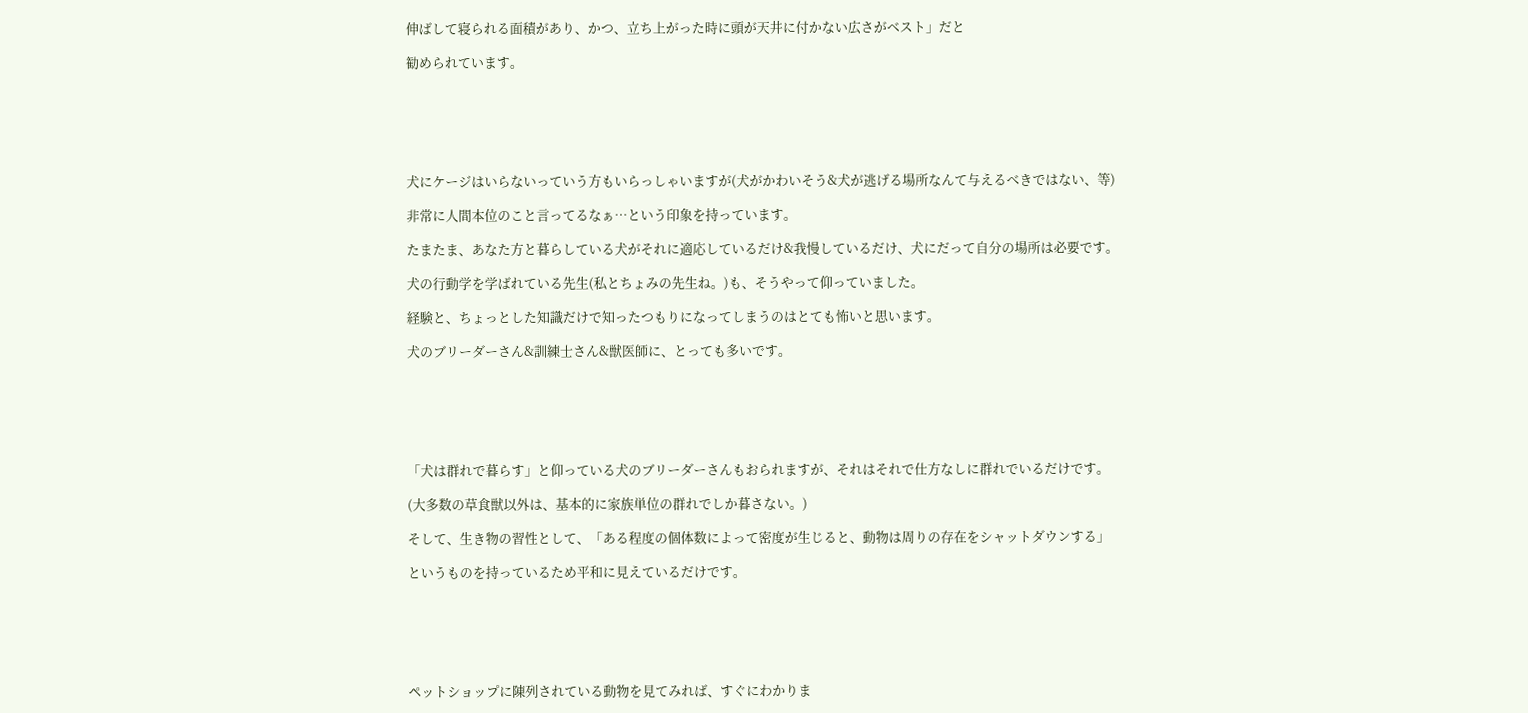伸ばして寝られる面積があり、かつ、立ち上がった時に頭が天井に付かない広さがベスト」だと

勧められています。






犬にケージはいらないっていう方もいらっしゃいますが(犬がかわいそう&犬が逃げる場所なんて与えるべきではない、等)

非常に人間本位のこと言ってるなぁ…という印象を持っています。

たまたま、あなた方と暮らしている犬がそれに適応しているだけ&我慢しているだけ、犬にだって自分の場所は必要です。

犬の行動学を学ばれている先生(私とちょみの先生ね。)も、そうやって仰っていました。

経験と、ちょっとした知識だけで知ったつもりになってしまうのはとても怖いと思います。

犬のブリーダーさん&訓練士さん&獣医師に、とっても多いです。






「犬は群れで暮らす」と仰っている犬のブリーダーさんもおられますが、それはそれで仕方なしに群れでいるだけです。

(大多数の草食獣以外は、基本的に家族単位の群れでしか暮さない。)

そして、生き物の習性として、「ある程度の個体数によって密度が生じると、動物は周りの存在をシャットダウンする」

というものを持っているため平和に見えているだけです。






ペットショップに陳列されている動物を見てみれば、すぐにわかりま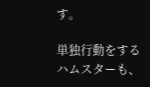す。

単独行動をするハムスターも、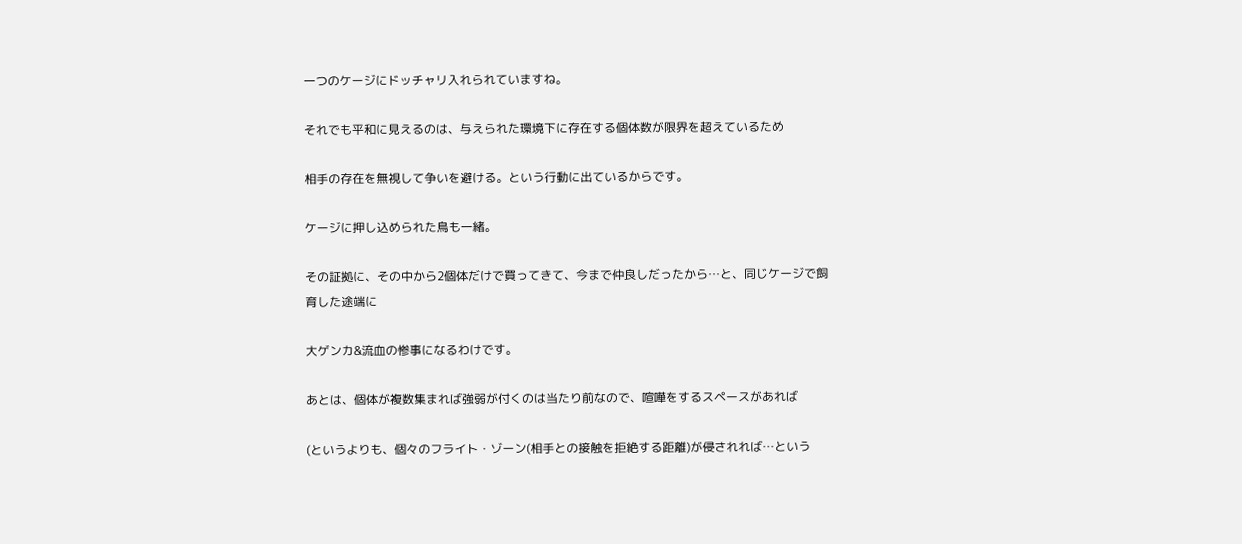一つのケージにドッチャリ入れられていますね。

それでも平和に見えるのは、与えられた環境下に存在する個体数が限界を超えているため

相手の存在を無視して争いを避ける。という行動に出ているからです。

ケージに押し込められた鳥も一緒。

その証拠に、その中から2個体だけで買ってきて、今まで仲良しだったから…と、同じケージで飼育した途端に

大ゲンカ&流血の惨事になるわけです。

あとは、個体が複数集まれば強弱が付くのは当たり前なので、喧嘩をするスペースがあれば

(というよりも、個々のフライト・ゾーン(相手との接触を拒絶する距離)が侵されれば…という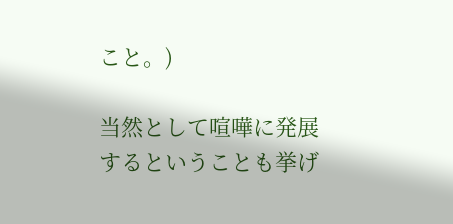こと。)

当然として喧嘩に発展するということも挙げ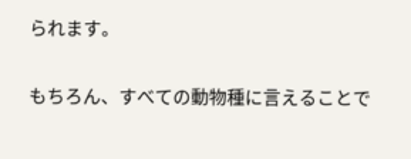られます。

もちろん、すべての動物種に言えることで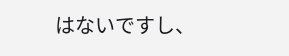はないですし、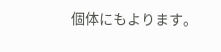個体にもよります。